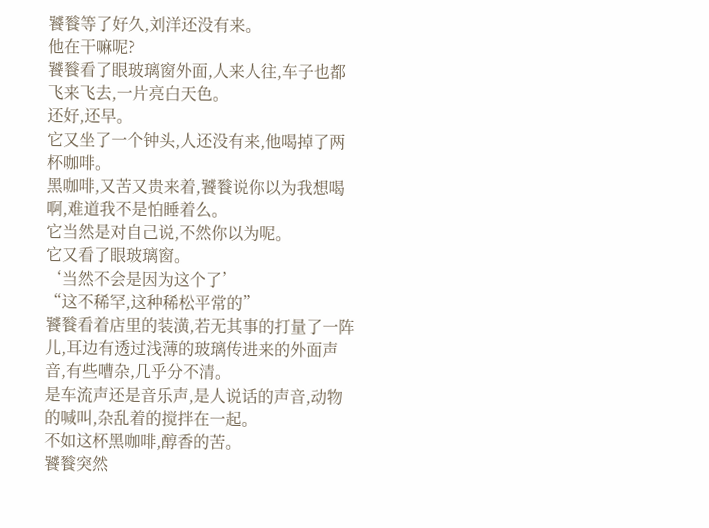饕餮等了好久,刘洋还没有来。
他在干嘛呢?
饕餮看了眼玻璃窗外面,人来人往,车子也都飞来飞去,一片亮白天色。
还好,还早。
它又坐了一个钟头,人还没有来,他喝掉了两杯咖啡。
黑咖啡,又苦又贵来着,饕餮说你以为我想喝啊,难道我不是怕睡着么。
它当然是对自己说,不然你以为呢。
它又看了眼玻璃窗。
‘当然不会是因为这个了’
“这不稀罕,这种稀松平常的”
饕餮看着店里的装潢,若无其事的打量了一阵儿,耳边有透过浅薄的玻璃传进来的外面声音,有些嘈杂,几乎分不清。
是车流声还是音乐声,是人说话的声音,动物的喊叫,杂乱着的搅拌在一起。
不如这杯黑咖啡,醇香的苦。
饕餮突然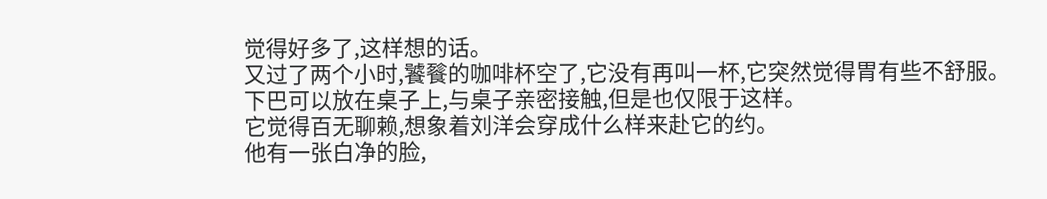觉得好多了,这样想的话。
又过了两个小时,饕餮的咖啡杯空了,它没有再叫一杯,它突然觉得胃有些不舒服。
下巴可以放在桌子上,与桌子亲密接触,但是也仅限于这样。
它觉得百无聊赖,想象着刘洋会穿成什么样来赴它的约。
他有一张白净的脸,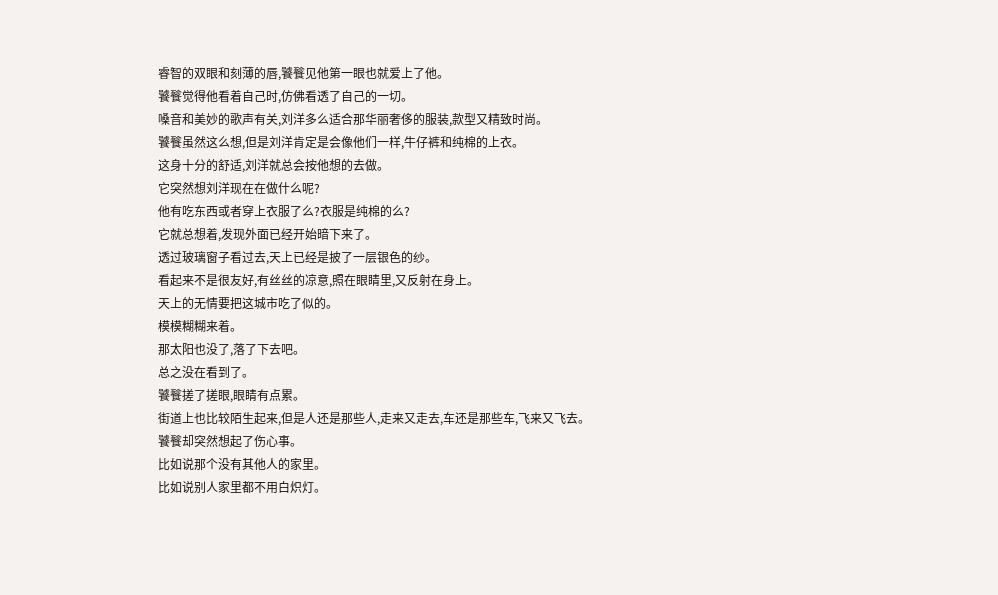睿智的双眼和刻薄的唇,饕餮见他第一眼也就爱上了他。
饕餮觉得他看着自己时,仿佛看透了自己的一切。
嗓音和美妙的歌声有关,刘洋多么适合那华丽奢侈的服装,款型又精致时尚。
饕餮虽然这么想,但是刘洋肯定是会像他们一样,牛仔裤和纯棉的上衣。
这身十分的舒适,刘洋就总会按他想的去做。
它突然想刘洋现在在做什么呢?
他有吃东西或者穿上衣服了么?衣服是纯棉的么?
它就总想着,发现外面已经开始暗下来了。
透过玻璃窗子看过去,天上已经是披了一层银色的纱。
看起来不是很友好,有丝丝的凉意,照在眼睛里,又反射在身上。
天上的无情要把这城市吃了似的。
模模糊糊来着。
那太阳也没了,落了下去吧。
总之没在看到了。
饕餮搓了搓眼,眼睛有点累。
街道上也比较陌生起来,但是人还是那些人,走来又走去,车还是那些车,飞来又飞去。
饕餮却突然想起了伤心事。
比如说那个没有其他人的家里。
比如说别人家里都不用白炽灯。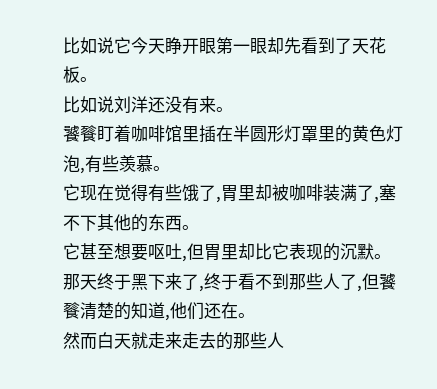比如说它今天睁开眼第一眼却先看到了天花板。
比如说刘洋还没有来。
饕餮盯着咖啡馆里插在半圆形灯罩里的黄色灯泡,有些羡慕。
它现在觉得有些饿了,胃里却被咖啡装满了,塞不下其他的东西。
它甚至想要呕吐,但胃里却比它表现的沉默。
那天终于黑下来了,终于看不到那些人了,但饕餮清楚的知道,他们还在。
然而白天就走来走去的那些人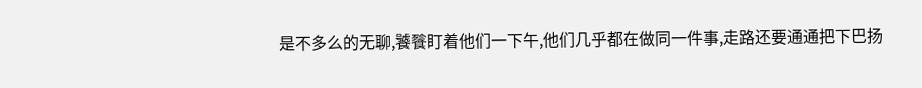是不多么的无聊,饕餮盯着他们一下午,他们几乎都在做同一件事,走路还要通通把下巴扬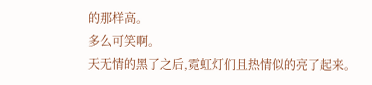的那样高。
多么可笑啊。
天无情的黑了之后,霓虹灯们且热情似的亮了起来。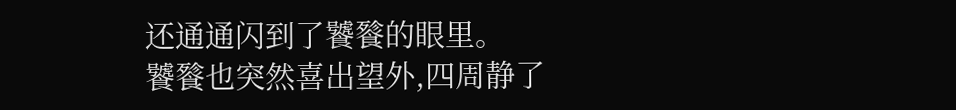还通通闪到了饕餮的眼里。
饕餮也突然喜出望外,四周静了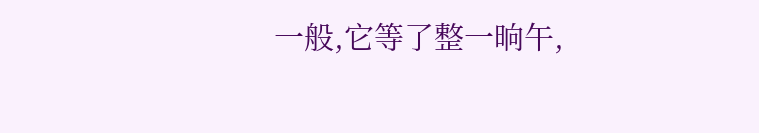一般,它等了整一晌午,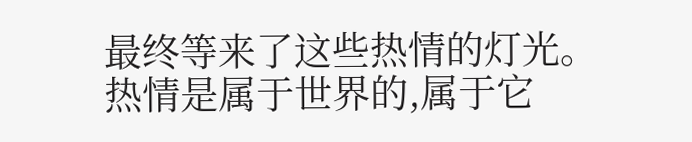最终等来了这些热情的灯光。
热情是属于世界的,属于它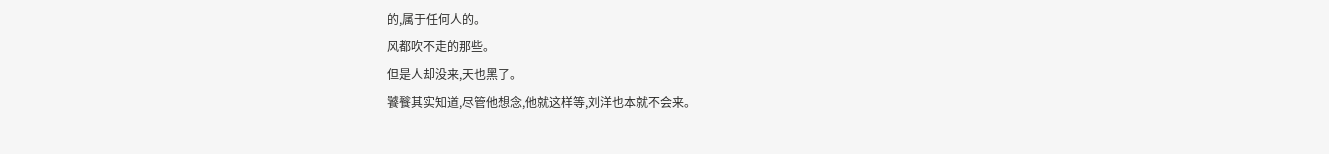的,属于任何人的。
风都吹不走的那些。
但是人却没来,天也黑了。
饕餮其实知道,尽管他想念,他就这样等,刘洋也本就不会来。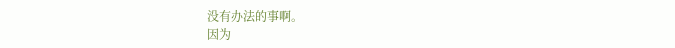没有办法的事啊。
因为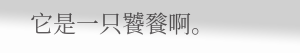它是一只饕餮啊。